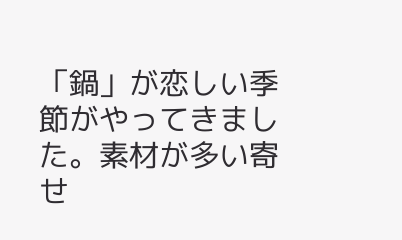「鍋」が恋しい季節がやってきました。素材が多い寄せ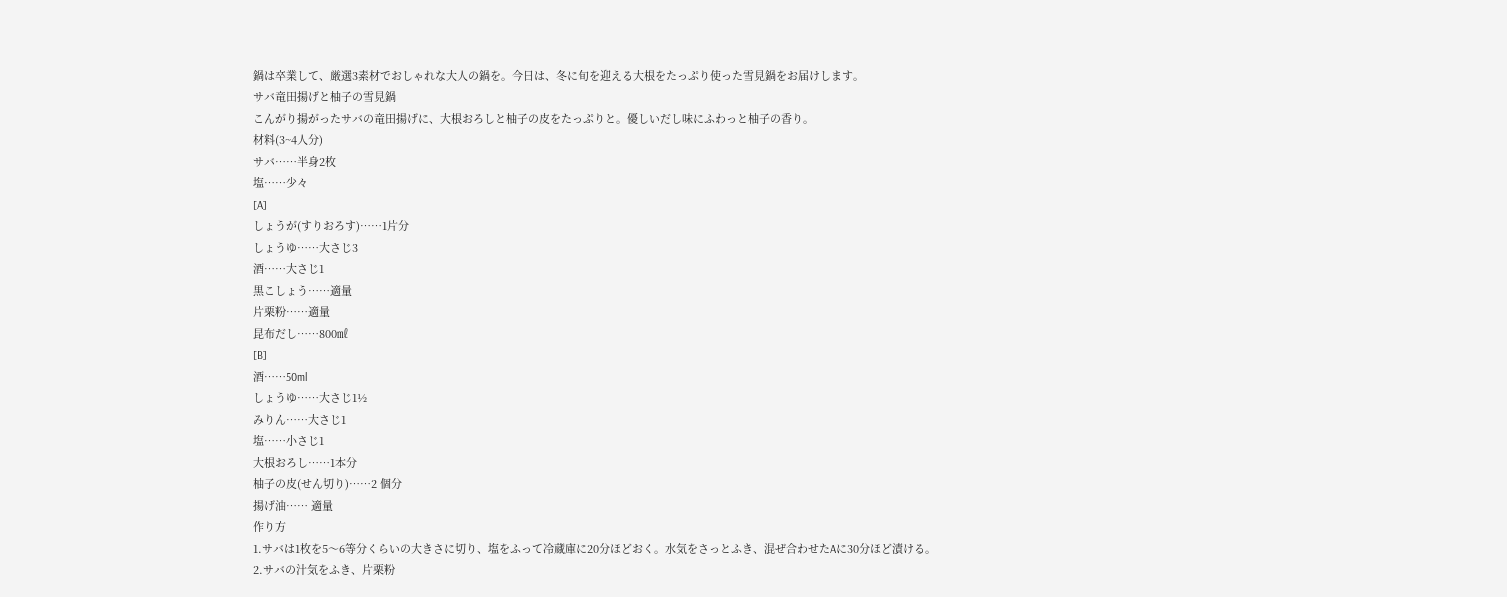鍋は卒業して、厳選3素材でおしゃれな大人の鍋を。今日は、冬に旬を迎える大根をたっぷり使った雪見鍋をお届けします。
サバ竜田揚げと柚子の雪見鍋
こんがり揚がったサバの竜田揚げに、大根おろしと柚子の皮をたっぷりと。優しいだし味にふわっと柚子の香り。
材料(3~4人分)
サバ……半身2枚
塩……少々
[A]
しょうが(すりおろす)……1片分
しょうゆ……大さじ3
酒……大さじ1
黒こしょう……適量
片栗粉……適量
昆布だし……800㎖
[B]
酒……50ml
しょうゆ……大さじ1½
みりん……大さじ1
塩……小さじ1
大根おろし……1本分
柚子の皮(せん切り)……2 個分
揚げ油…… 適量
作り方
1.サバは1枚を5〜6等分くらいの大きさに切り、塩をふって冷蔵庫に20分ほどおく。水気をさっとふき、混ぜ合わせたAに30分ほど漬ける。
2.サバの汁気をふき、片栗粉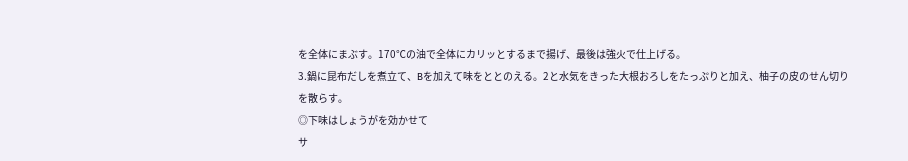を全体にまぶす。170℃の油で全体にカリッとするまで揚げ、最後は強火で仕上げる。
3.鍋に昆布だしを煮立て、Bを加えて味をととのえる。2と水気をきった大根おろしをたっぷりと加え、柚子の皮のせん切りを散らす。
◎下味はしょうがを効かせて
サ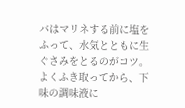バはマリネする前に塩をふって、水気とともに生ぐさみをとるのがコツ。よくふき取ってから、下味の調味液に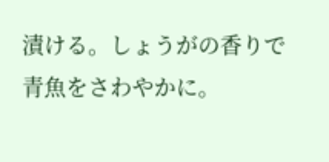漬ける。しょうがの香りで青魚をさわやかに。